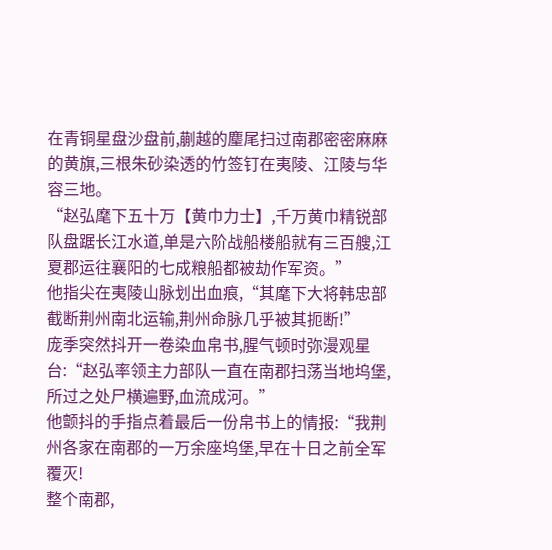在青铜星盘沙盘前,蒯越的麈尾扫过南郡密密麻麻的黄旗,三根朱砂染透的竹签钉在夷陵、江陵与华容三地。
“赵弘麾下五十万【黄巾力士】,千万黄巾精锐部队盘踞长江水道,单是六阶战船楼船就有三百艘,江夏郡运往襄阳的七成粮船都被劫作军资。”
他指尖在夷陵山脉划出血痕,“其麾下大将韩忠部截断荆州南北运输,荆州命脉几乎被其扼断!”
庞季突然抖开一卷染血帛书,腥气顿时弥漫观星台:“赵弘率领主力部队一直在南郡扫荡当地坞堡,所过之处尸横遍野,血流成河。”
他颤抖的手指点着最后一份帛书上的情报:“我荆州各家在南郡的一万余座坞堡,早在十日之前全军覆灭!
整个南郡,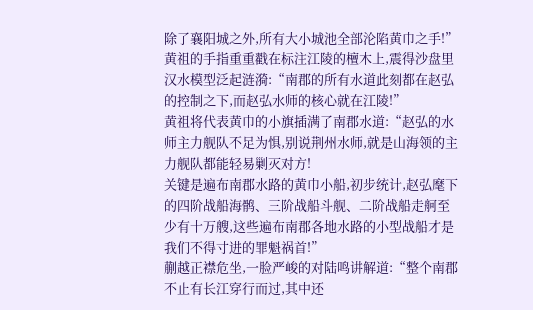除了襄阳城之外,所有大小城池全部沦陷黄巾之手!”
黄祖的手指重重戳在标注江陵的檀木上,震得沙盘里汉水模型泛起涟漪:“南郡的所有水道此刻都在赵弘的控制之下,而赵弘水师的核心就在江陵!”
黄祖将代表黄巾的小旗插满了南郡水道:“赵弘的水师主力舰队不足为惧,别说荆州水师,就是山海领的主力舰队都能轻易剿灭对方!
关键是遍布南郡水路的黄巾小船,初步统计,赵弘麾下的四阶战船海鹘、三阶战船斗舰、二阶战船走舸至少有十万艘,这些遍布南郡各地水路的小型战船才是我们不得寸进的罪魁祸首!”
蒯越正襟危坐,一脸严峻的对陆鸣讲解道:“整个南郡不止有长江穿行而过,其中还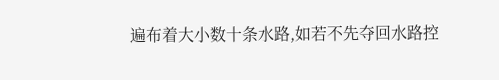遍布着大小数十条水路,如若不先夺回水路控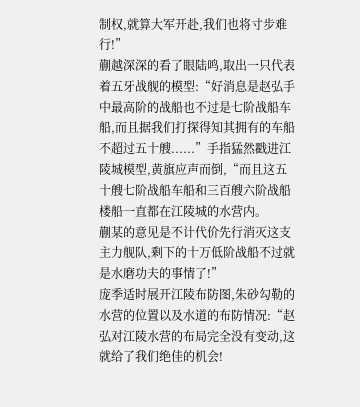制权,就算大军开赴,我们也将寸步难行!”
蒯越深深的看了眼陆鸣,取出一只代表着五牙战舰的模型:“好消息是赵弘手中最高阶的战船也不过是七阶战船车船,而且据我们打探得知其拥有的车船不超过五十艘......”手指猛然戳进江陵城模型,黄旗应声而倒,“而且这五十艘七阶战船车船和三百艘六阶战船楼船一直都在江陵城的水营内。
蒯某的意见是不计代价先行消灭这支主力舰队,剩下的十万低阶战船不过就是水磨功夫的事情了!”
庞季适时展开江陵布防图,朱砂勾勒的水营的位置以及水道的布防情况:“赵弘对江陵水营的布局完全没有变动,这就给了我们绝佳的机会!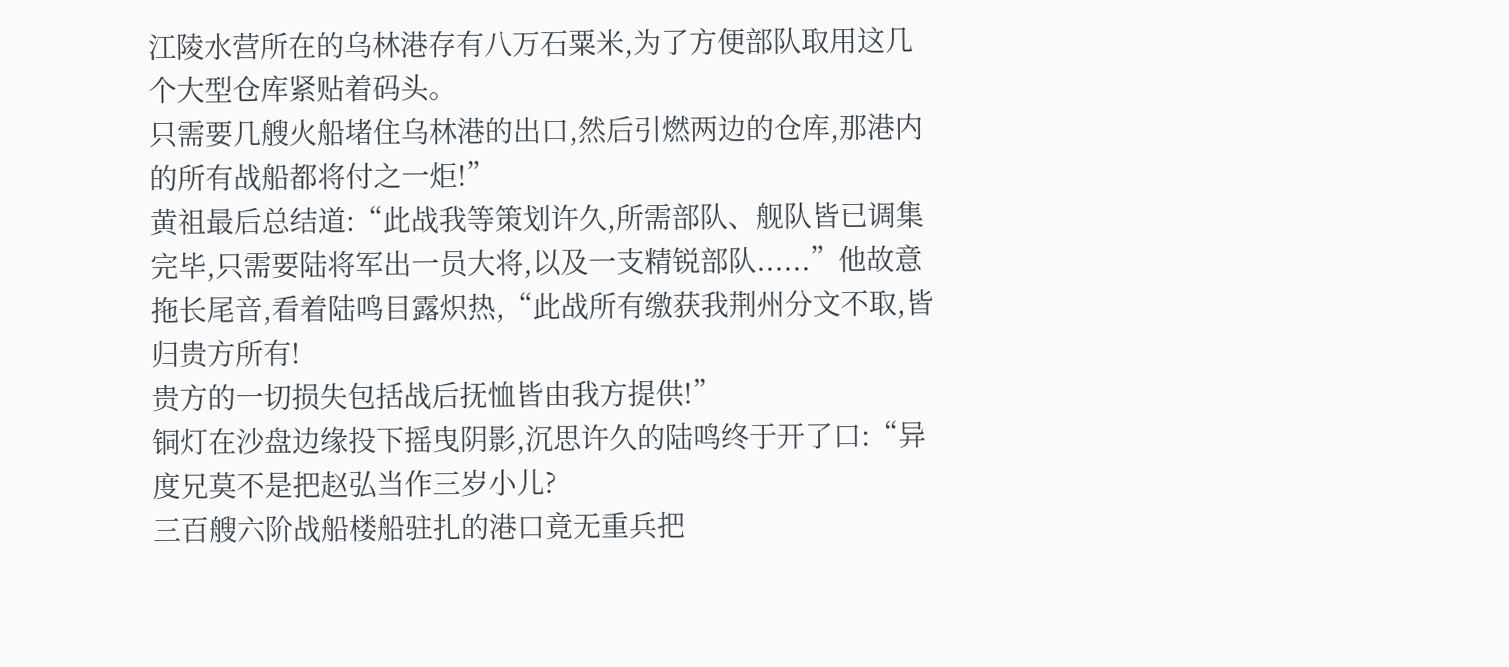江陵水营所在的乌林港存有八万石粟米,为了方便部队取用这几个大型仓库紧贴着码头。
只需要几艘火船堵住乌林港的出口,然后引燃两边的仓库,那港内的所有战船都将付之一炬!”
黄祖最后总结道:“此战我等策划许久,所需部队、舰队皆已调集完毕,只需要陆将军出一员大将,以及一支精锐部队......”他故意拖长尾音,看着陆鸣目露炽热,“此战所有缴获我荆州分文不取,皆归贵方所有!
贵方的一切损失包括战后抚恤皆由我方提供!”
铜灯在沙盘边缘投下摇曳阴影,沉思许久的陆鸣终于开了口:“异度兄莫不是把赵弘当作三岁小儿?
三百艘六阶战船楼船驻扎的港口竟无重兵把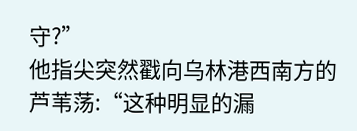守?”
他指尖突然戳向乌林港西南方的芦苇荡:“这种明显的漏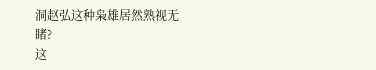洞赵弘这种枭雄居然熟视无睹?
这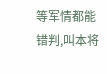等军情都能错判,叫本将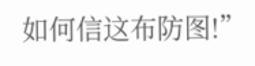如何信这布防图!”